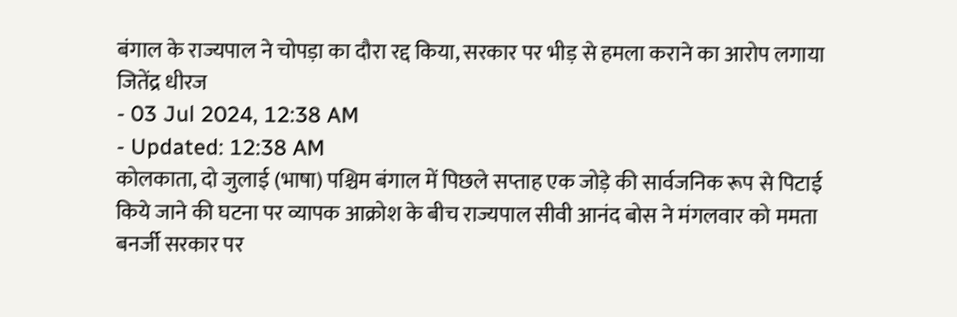बंगाल के राज्यपाल ने चोपड़ा का दौरा रद्द किया, सरकार पर भीड़ से हमला कराने का आरोप लगाया
जितेंद्र धीरज
- 03 Jul 2024, 12:38 AM
- Updated: 12:38 AM
कोलकाता, दो जुलाई (भाषा) पश्चिम बंगाल में पिछले सप्ताह एक जोड़े की सार्वजनिक रूप से पिटाई किये जाने की घटना पर व्यापक आक्रोश के बीच राज्यपाल सीवी आनंद बोस ने मंगलवार को ममता बनर्जी सरकार पर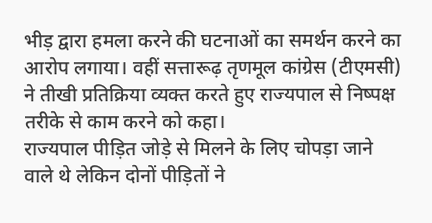भीड़ द्वारा हमला करने की घटनाओं का समर्थन करने का आरोप लगाया। वहीं सत्तारूढ़ तृणमूल कांग्रेस (टीएमसी) ने तीखी प्रतिक्रिया व्यक्त करते हुए राज्यपाल से निष्पक्ष तरीके से काम करने को कहा।
राज्यपाल पीड़ित जोड़े से मिलने के लिए चोपड़ा जाने वाले थे लेकिन दोनों पीड़ितों ने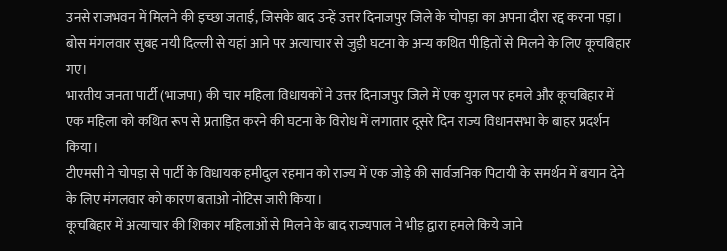उनसे राजभवन में मिलने की इच्छा जताई, जिसके बाद उन्हें उत्तर दिनाजपुर जिले के चोपड़ा का अपना दौरा रद्द करना पड़ा।
बोस मंगलवार सुबह नयी दिल्ली से यहां आने पर अत्याचार से जुड़ी घटना के अन्य कथित पीड़ितों से मिलने के लिए कूचबिहार गए।
भारतीय जनता पार्टी (भाजपा) की चार महिला विधायकों ने उत्तर दिनाजपुर जिले में एक युगल पर हमले और कूचबिहार में एक महिला को कथित रूप से प्रताड़ित करने की घटना के विरोध में लगातार दूसरे दिन राज्य विधानसभा के बाहर प्रदर्शन किया।
टीएमसी ने चोपड़ा से पार्टी के विधायक हमीदुल रहमान को राज्य में एक जोड़े की सार्वजनिक पिटायी के समर्थन में बयान देने के लिए मंगलवार को कारण बताओ नोटिस जारी किया।
कूचबिहार में अत्याचार की शिकार महिलाओं से मिलने के बाद राज्यपाल ने भीड़ द्वारा हमले किये जाने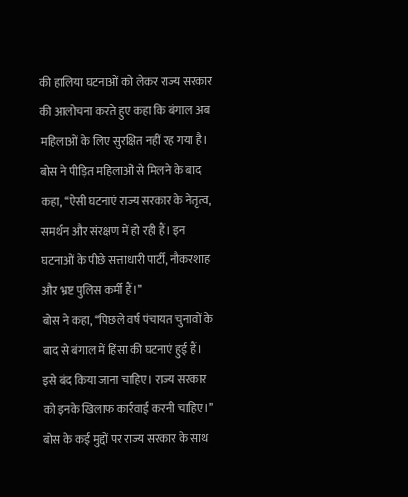की हालिया घटनाओं को लेकर राज्य सरकार की आलोचना करते हुए कहा कि बंगाल अब महिलाओं के लिए सुरक्षित नहीं रह गया है।
बोस ने पीड़ित महिलाओं से मिलने के बाद कहा, ‘‘ऐसी घटनाएं राज्य सरकार के नेतृत्व, समर्थन और संरक्षण में हो रही हैं। इन घटनाओं के पीछे सत्ताधारी पार्टी, नौकरशाह और भ्रष्ट पुलिस कर्मी हैं।’’
बोस ने कहा, ‘‘पिछले वर्ष पंचायत चुनावों के बाद से बंगाल में हिंसा की घटनाएं हुई हैं। इसे बंद किया जाना चाहिए। राज्य सरकार को इनके खिलाफ कार्रवाई करनी चाहिए।’’
बोस के कई मुद्दों पर राज्य सरकार के साथ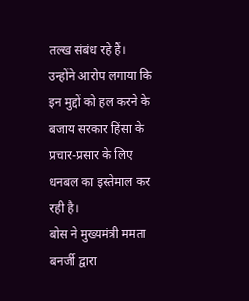तल्ख संबंध रहे हैं।
उन्होंने आरोप लगाया कि इन मुद्दों को हल करने के बजाय सरकार हिंसा के प्रचार-प्रसार के लिए धनबल का इस्तेमाल कर रही है।
बोस ने मुख्यमंत्री ममता बनर्जी द्वारा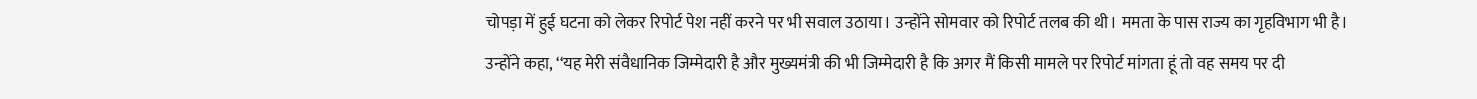चोपड़ा में हुई घटना को लेकर रिपोर्ट पेश नहीं करने पर भी सवाल उठाया। उन्होंने सोमवार को रिपोर्ट तलब की थी। ममता के पास राज्य का गृहविभाग भी है।
उन्होंने कहा, ‘‘यह मेरी संवैधानिक जिम्मेदारी है और मुख्यमंत्री की भी जिम्मेदारी है कि अगर मैं किसी मामले पर रिपोर्ट मांगता हूं तो वह समय पर दी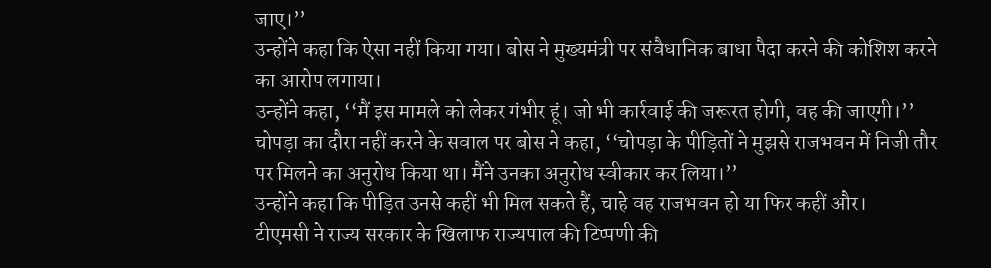जाए।’’
उन्होंने कहा कि ऐसा नहीं किया गया। बोस ने मुख्यमंत्री पर संवैधानिक बाधा पैदा करने की कोशिश करने का आरोप लगाया।
उन्होंने कहा, ‘‘मैं इस मामले को लेकर गंभीर हूं। जो भी कार्रवाई की जरूरत होगी, वह की जाएगी।’’
चोपड़ा का दौरा नहीं करने के सवाल पर बोस ने कहा, ‘‘चोपड़ा के पीड़ितों ने मुझसे राजभवन में निजी तौर पर मिलने का अनुरोध किया था। मैंने उनका अनुरोध स्वीकार कर लिया।’’
उन्होंने कहा कि पीड़ित उनसे कहीं भी मिल सकते हैं, चाहे वह राजभवन हो या फिर कहीं और।
टीएमसी ने राज्य सरकार के खिलाफ राज्यपाल की टिप्पणी की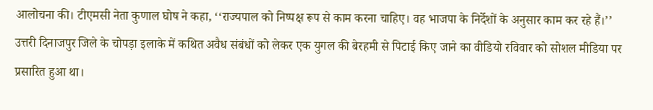आलोचना की। टीएमसी नेता कुणाल घोष ने कहा, ‘‘राज्यपाल को निष्पक्ष रूप से काम करना चाहिए। वह भाजपा के निर्देशों के अनुसार काम कर रहे हैं।’’
उत्तरी दिनाजपुर जिले के चोपड़ा इलाके में कथित अवैध संबंधों को लेकर एक युगल की बेरहमी से पिटाई किए जाने का वीडियो रविवार को सोशल मीडिया पर प्रसारित हुआ था।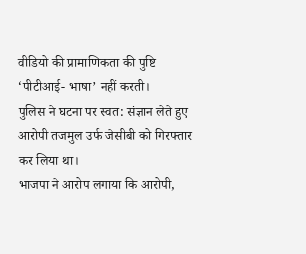वीडियो की प्रामाणिकता की पुष्टि ‘पीटीआई- भाषा’ नहीं करती।
पुलिस ने घटना पर स्वत: संज्ञान लेते हुए आरोपी तजमुल उर्फ जेसीबी को गिरफ्तार कर लिया था।
भाजपा ने आरोप लगाया कि आरोपी,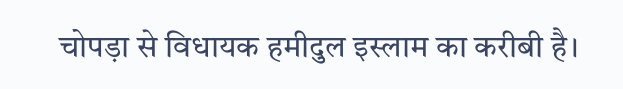चोपड़ा से विधायक हमीदुल इस्लाम का करीबी है।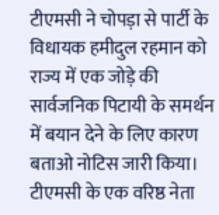टीएमसी ने चोपड़ा से पार्टी के विधायक हमीदुल रहमान को राज्य में एक जोड़े की सार्वजनिक पिटायी के समर्थन में बयान देने के लिए कारण बताओ नोटिस जारी किया।
टीएमसी के एक वरिष्ठ नेता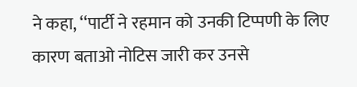ने कहा, ‘‘पार्टी ने रहमान को उनकी टिप्पणी के लिए कारण बताओ नोटिस जारी कर उनसे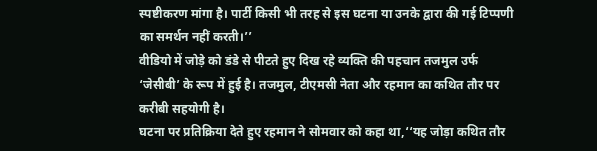स्पष्टीकरण मांगा है। पार्टी किसी भी तरह से इस घटना या उनके द्वारा की गई टिप्पणी का समर्थन नहीं करती।’’
वीडियो में जोड़े को डंडे से पीटते हुए दिख रहे व्यक्ति की पहचान तजमुल उर्फ ‘जेसीबी’ के रूप में हुई है। तजमुल, टीएमसी नेता और रहमान का कथित तौर पर करीबी सहयोगी है।
घटना पर प्रतिक्रिया देते हुए रहमान ने सोमवार को कहा था,‘‘यह जोड़ा कथित तौर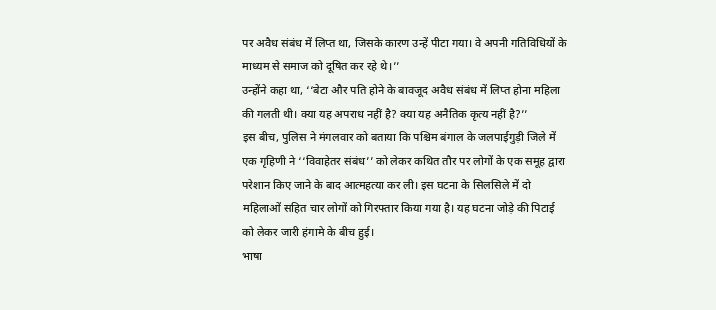पर अवैध संबंध में लिप्त था, जिसके कारण उन्हें पीटा गया। वे अपनी गतिविधियों के माध्यम से समाज को दूषित कर रहे थे।’’
उन्होंने कहा था, ‘‘बेटा और पति होने के बावजूद अवैध संबंध में लिप्त होना महिला की गलती थी। क्या यह अपराध नहीं है? क्या यह अनैतिक कृत्य नहीं है?’’
इस बीच, पुलिस ने मंगलवार को बताया कि पश्चिम बंगाल के जलपाईगुड़ी जिले में एक गृहिणी ने ‘‘विवाहेतर संबंध’’ को लेकर कथित तौर पर लोगों के एक समूह द्वारा परेशान किए जाने के बाद आत्महत्या कर ली। इस घटना के सिलसिले में दो महिलाओं सहित चार लोगों को गिरफ्तार किया गया है। यह घटना जोड़े की पिटाई को लेकर जारी हंगामे के बीच हुई।
भाषा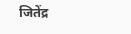जितेंद्र